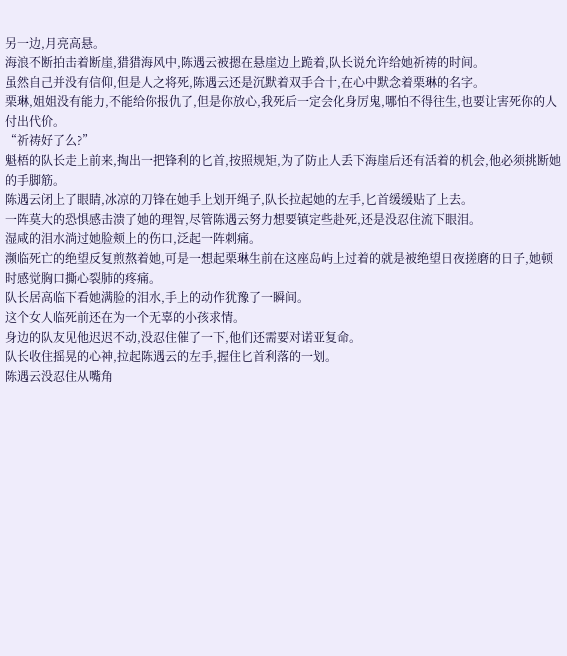另一边,月亮高悬。
海浪不断拍击着断崖,猎猎海风中,陈遇云被摁在悬崖边上跪着,队长说允许给她祈祷的时间。
虽然自己并没有信仰,但是人之将死,陈遇云还是沉默着双手合十,在心中默念着栗琳的名字。
栗琳,姐姐没有能力,不能给你报仇了,但是你放心,我死后一定会化身厉鬼,哪怕不得往生,也要让害死你的人付出代价。
“祈祷好了么?”
魁梧的队长走上前来,掏出一把锋利的匕首,按照规矩,为了防止人丢下海崖后还有活着的机会,他必须挑断她的手脚筋。
陈遇云闭上了眼睛,冰凉的刀锋在她手上划开绳子,队长拉起她的左手,匕首缓缓贴了上去。
一阵莫大的恐惧感击溃了她的理智,尽管陈遇云努力想要镇定些赴死,还是没忍住流下眼泪。
湿咸的泪水淌过她脸颊上的伤口,泛起一阵刺痛。
濒临死亡的绝望反复煎熬着她,可是一想起栗琳生前在这座岛屿上过着的就是被绝望日夜搓磨的日子,她顿时感觉胸口撕心裂肺的疼痛。
队长居高临下看她满脸的泪水,手上的动作犹豫了一瞬间。
这个女人临死前还在为一个无辜的小孩求情。
身边的队友见他迟迟不动,没忍住催了一下,他们还需要对诺亚复命。
队长收住摇晃的心神,拉起陈遇云的左手,握住匕首利落的一划。
陈遇云没忍住从嘴角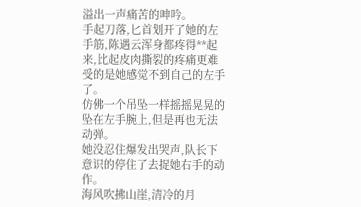溢出一声痛苦的呻吟。
手起刀落,匕首划开了她的左手筋,陈遇云浑身都疼得**起来,比起皮肉撕裂的疼痛更难受的是她感觉不到自己的左手了。
仿佛一个吊坠一样摇摇晃晃的坠在左手腕上,但是再也无法动弹。
她没忍住爆发出哭声,队长下意识的停住了去捉她右手的动作。
海风吹拂山崖,清冷的月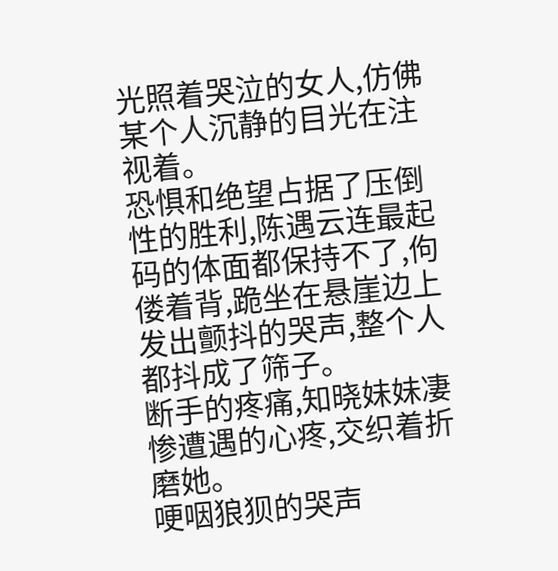光照着哭泣的女人,仿佛某个人沉静的目光在注视着。
恐惧和绝望占据了压倒性的胜利,陈遇云连最起码的体面都保持不了,佝偻着背,跪坐在悬崖边上发出颤抖的哭声,整个人都抖成了筛子。
断手的疼痛,知晓妹妹凄惨遭遇的心疼,交织着折磨她。
哽咽狼狈的哭声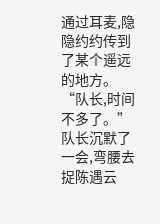通过耳麦,隐隐约约传到了某个遥远的地方。
“队长,时间不多了。”
队长沉默了一会,弯腰去捉陈遇云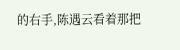的右手,陈遇云看着那把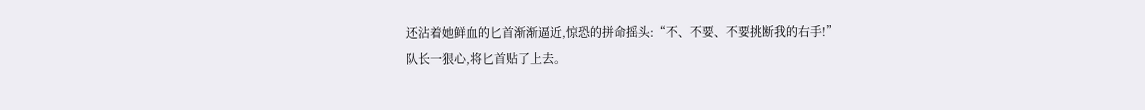还沾着她鲜血的匕首渐渐逼近,惊恐的拼命摇头:“不、不要、不要挑断我的右手!”
队长一狠心,将匕首贴了上去。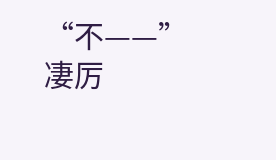“不——”
凄厉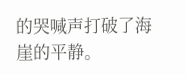的哭喊声打破了海崖的平静。